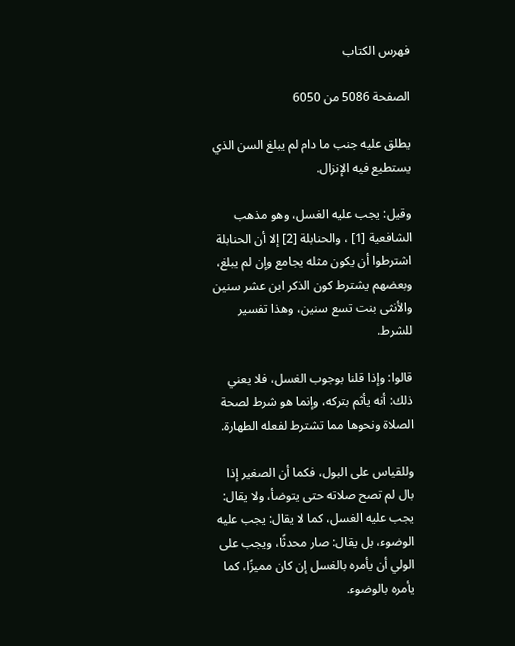فهرس الكتاب

الصفحة 5086 من 6050

يطلق عليه جنب ما دام لم يبلغ السن الذي يستطيع فيه الإنزال.

وقيل: يجب عليه الغسل، وهو مذهب الشافعية [1] ، والحنابلة [2] إلا أن الحنابلة اشترطوا أن يكون مثله يجامع وإن لم يبلغ، وبعضهم يشترط كون الذكر ابن عشر سنين والأنثى بنت تسع سنين، وهذا تفسير للشرط.

قالوا: وإذا قلنا بوجوب الغسل، فلا يعني ذلك: أنه يأثم بتركه، وإنما هو شرط لصحة الصلاة ونحوها مما تشترط لفعله الطهارة.

وللقياس على البول، فكما أن الصغير إذا بال لم تصح صلاته حتى يتوضأ، ولا يقال: يجب عليه الغسل، كما لا يقال: يجب عليه الوضوء، بل يقال: صار محدثًا، ويجب على الولي أن يأمره بالغسل إن كان مميزًا، كما يأمره بالوضوء.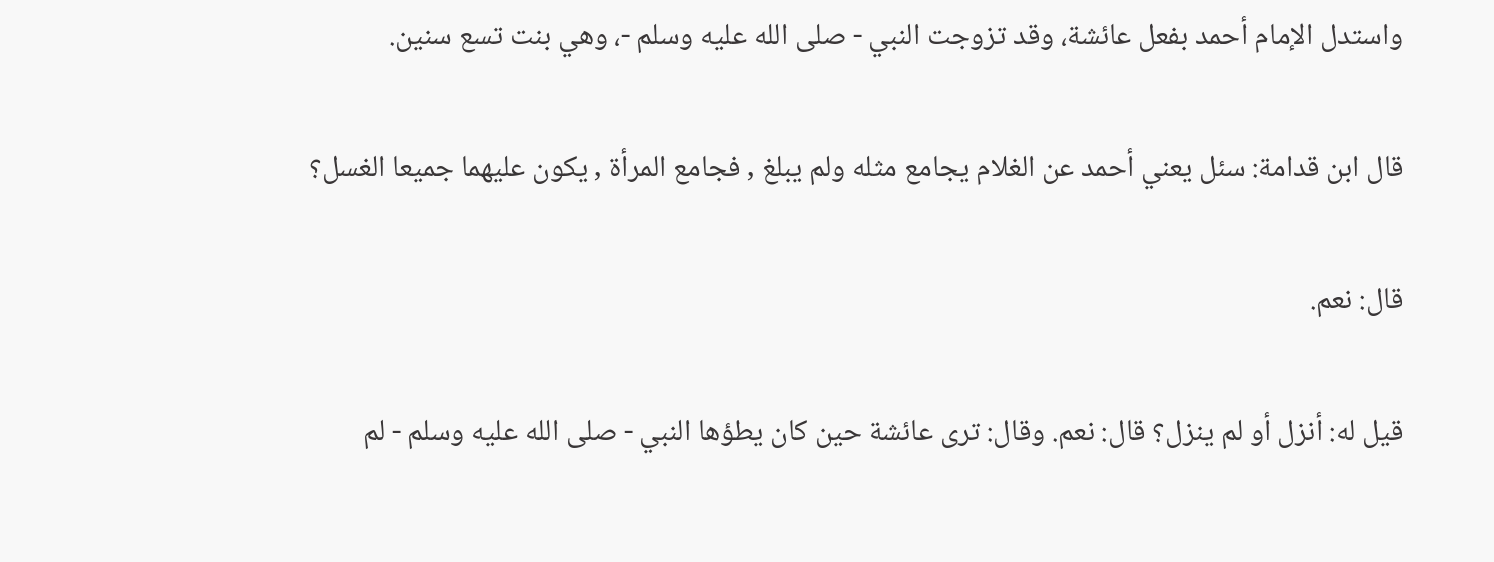واستدل الإمام أحمد بفعل عائشة، وقد تزوجت النبي - صلى الله عليه وسلم -، وهي بنت تسع سنين.

قال ابن قدامة: سئل يعني أحمد عن الغلام يجامع مثله ولم يبلغ , فجامع المرأة , يكون عليهما جميعا الغسل؟

قال: نعم.

قيل له: أنزل أو لم ينزل؟ قال: نعم. وقال: ترى عائشة حين كان يطؤها النبي - صلى الله عليه وسلم - لم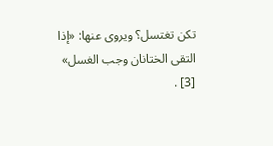تكن تغتسل؟ ويروى عنها: «إذا التقى الختانان وجب الغسل» [3] .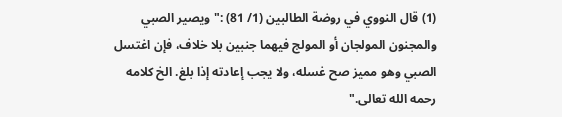(1) قال النووي في روضة الطالبين (1/ 81) :"ويصير الصبي والمجنون المولجان أو المولج فيهما جنبين بلا خلاف، فإن اغتسل الصبي وهو مميز صح غسله، ولا يجب إعادته إذا بلغ. الخ كلامه رحمه الله تعالى."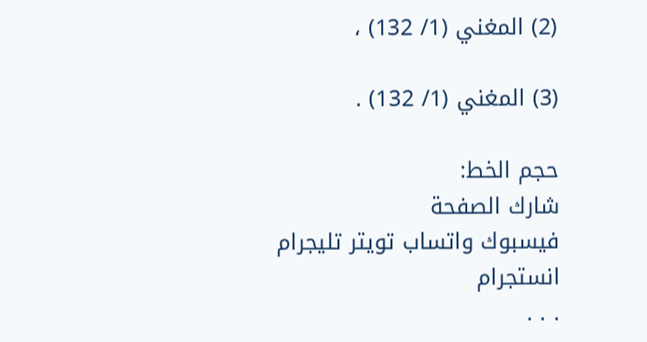(2) المغني (1/ 132) ،

(3) المغني (1/ 132) .

حجم الخط:
شارك الصفحة
فيسبوك واتساب تويتر تليجرام انستجرام
. . .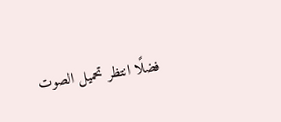فضلًا انتظر تحميل الصوت